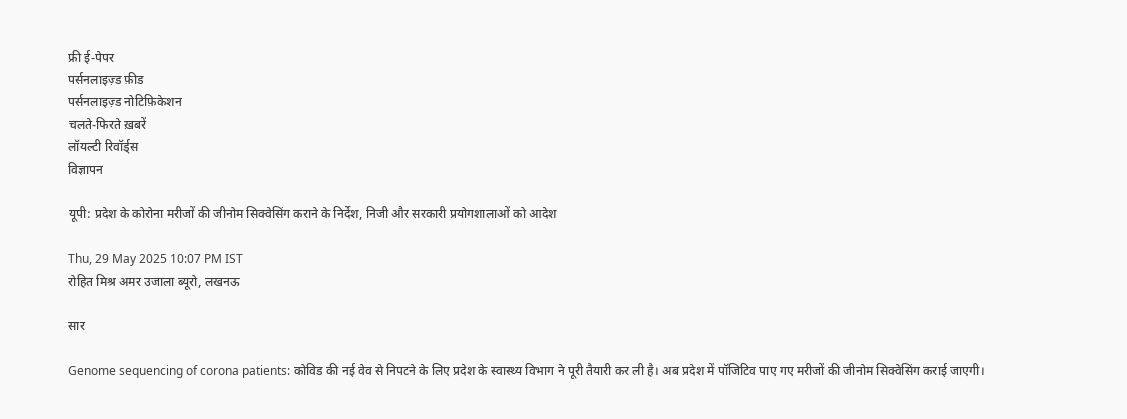फ्री ई-पेपर
पर्सनलाइज़्ड फ़ीड
पर्सनलाइज़्ड नोटिफ़िकेशन
चलते-फिरते ख़बरें
लॉयल्टी रिवॉर्ड्स
विज्ञापन

यूपी: प्रदेश के कोरोना मरीजों की जीनोम सिक्वेसिंग कराने के निर्देश, निजी और सरकारी प्रयोगशालाओं को आदेश

Thu, 29 May 2025 10:07 PM IST
रोहित मिश्र अमर उजाला ब्यूरो, लखनऊ

सार

Genome sequencing of corona patients: कोविड की नई वेव से निपटने के लिए प्रदेश के स्वास्थ्य विभाग ने पूरी तैयारी कर ली है। अब प्रदेश में पॉजिटिव पाए गए मरीजों की जीनोम सिक्वेसिंग कराई जाएगी।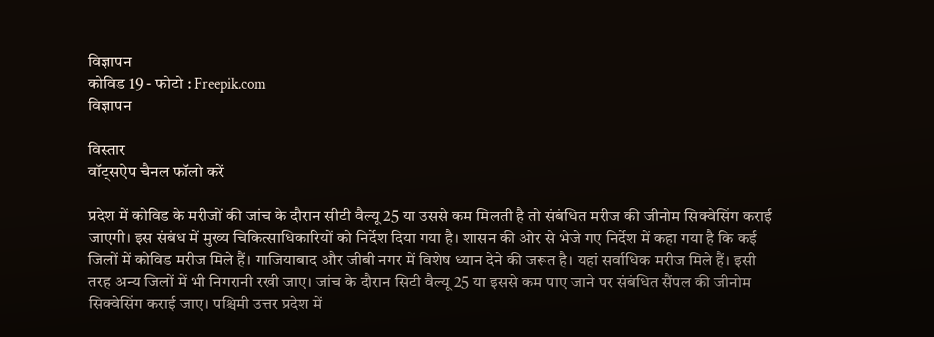विज्ञापन
कोविड 19 - फोटो : Freepik.com
विज्ञापन

विस्तार
वॉट्सऐप चैनल फॉलो करें

प्रदेश में कोविड के मरीजों की जांच के दौरान सीटी वैल्यू 25 या उससे कम मिलती है तो संबंधित मरीज की जीनोम सिक्वेसिंग कराई जाएगी। इस संबंध में मुख्य चिकित्साधिकारियों को निर्देश दिया गया है। शासन की ओर से भेजे गए निर्देश में कहा गया है कि कई जिलों में कोविड मरीज मिले हैं। गाजियाबाद और जीबी नगर में विशेष ध्यान देने की जरूत है। यहां सर्वाधिक मरीज मिले हैं। इसी तरह अन्य जिलों में भी निगरानी रखी जाए। जांच के दौरान सिटी वैल्यू 25 या इससे कम पाए जाने पर संबंधित सैंपल की जीनोम सिक्वेसिंग कराई जाए। पश्चिमी उत्तर प्रदेश में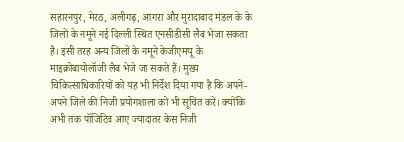सहारनपुर, मेरठ, अलीगढ़, आगरा और मुरादाबाद मंडल के के जिलों के नमूने नई दिल्ली स्थित एनसीडीसी लैब भेजा सकता है। इसी तरह अन्य जिलों के नमूने केजीएमयू के माइक्रोबायोलॉजी लैब भेजे जा सकते हैं। मुख्य चिकित्साधिकारियों को यह भी निर्देश दिया गया है कि अपने- अपने जिले की निजी प्रयोगशाला को भी सूचित करें। क्योंकि अभी तक पॉजिटिव आए ज्यादातर केस निजी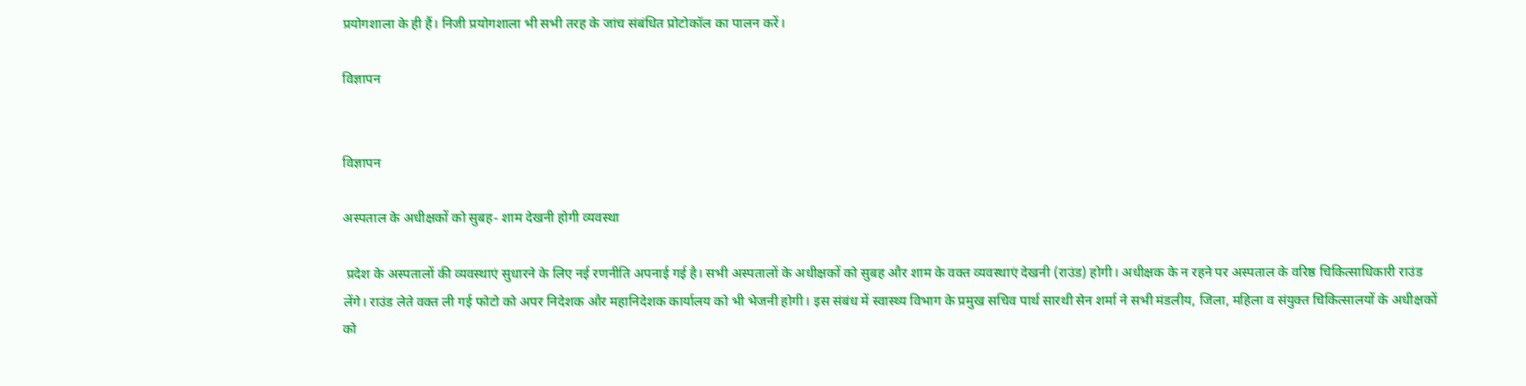प्रयोगशाला के ही हैं। निजी प्रयोगशाला भी सभी तरह के जांच संबंधित प्रोटोकॉल का पालन करें।

विज्ञापन


विज्ञापन

अस्पताल के अधीक्षकों को सुबह- शाम देखनी होगी व्यवस्था

 प्रदेश के अस्पतालों की व्यवस्थाएं सुधारने के लिए नई रणनीति अपनाई गई है। सभी अस्पतालों के अधीक्षकों को सुबह और शाम के वक्त व्यवस्थाएं देखनी (राउंड) होगी। अधीक्षक के न रहने पर अस्पताल के वरिष्ठ चिकित्साधिकारी राउंड लेंगे। राउंड लेते वक्त ली गई फोटो को अपर निदेशक और महानिदेशक कार्यालय को भी भेजनी होगी। इस संबंध में स्वास्थ्य विभाग के प्रमुख सचिव पार्थ सारथी सेन शर्मा ने सभी मंडलीय, जिला, महिला व संयुक्त चिकित्सालयों के अधीक्षकों को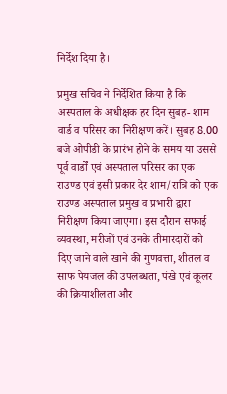निर्देश दिया है।

प्रमुख सचिव ने निर्देशित किया है कि अस्पताल के अधीक्षक हर दिन सुबह- शाम वार्ड व परिसर का निरीक्षण करें। सुबह 8.00 बजे ओपीडी के प्रारंभ होने के समय या उससे पूर्व वार्डों एवं अस्पताल परिसर का एक राउण्ड एवं इसी प्रकार देर शाम/रात्रि को एक राउण्ड अस्पताल प्रमुख व प्रभारी द्वारा निरीक्षण किया जाएगा। इस दौरान सफाई व्यवस्था, मरीजों एवं उनके तीमारदारों को दिए जाने वाले खाने की गुणवत्ता, शीतल व साफ पेयजल की उपलब्धता, पंखे एवं कूलर की क्रियाशीलता और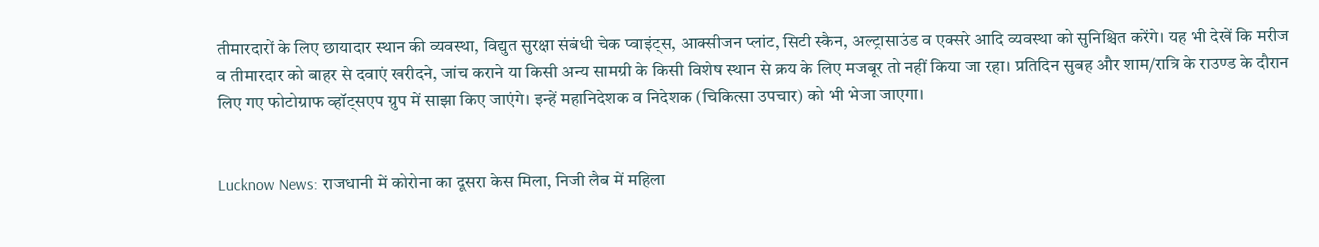तीमारदारों के लिए छायादार स्थान की व्यवस्था, विद्युत सुरक्षा संबंधी चेक प्वाइंट्स, आक्सीजन प्लांट, सिटी स्कैन, अल्ट्रासाउंड व एक्सरे आदि व्यवस्था को सुनिश्चित करेंगे। यह भी देखें कि मरीज व तीमारदार को बाहर से दवाएं खरीदने, जांच कराने या किसी अन्य सामग्री के किसी विशेष स्थान से क्रय के लिए मजबूर तो नहीं किया जा रहा। प्रतिदिन सुबह और शाम/रात्रि के राउण्ड के दौरान लिए गए फोटोग्राफ व्हॉट्सएप ग्रुप में साझा किए जाएंगे। इन्हें महानिदेशक व निदेशक (चिकित्सा उपचार) को भी भेजा जाएगा।


Lucknow News: राजधानी में कोरोना का दूसरा केस मिला, निजी लैब में महिला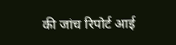की जांच रिपोर्ट आई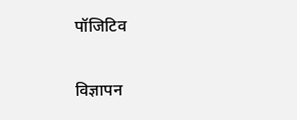पॉजिटिव

विज्ञापन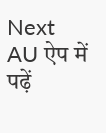Next
AU ऐप में पढ़ें